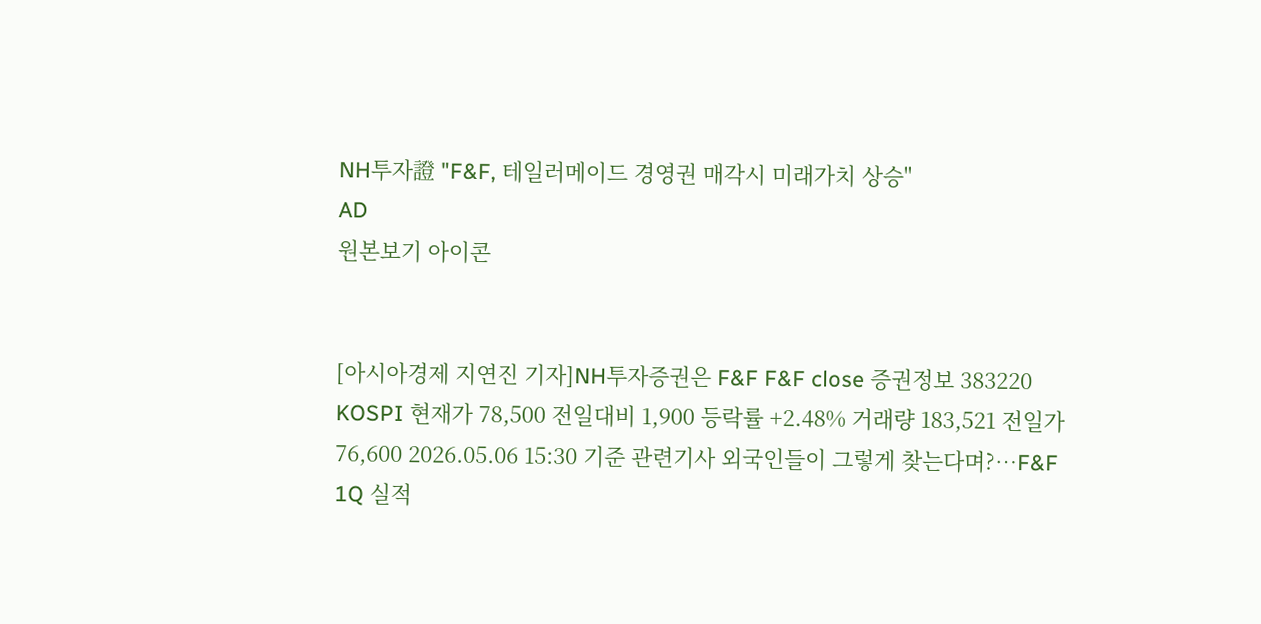NH투자證 "F&F, 테일러메이드 경영권 매각시 미래가치 상승"
AD
원본보기 아이콘


[아시아경제 지연진 기자]NH투자증권은 F&F F&F close 증권정보 383220 KOSPI 현재가 78,500 전일대비 1,900 등락률 +2.48% 거래량 183,521 전일가 76,600 2026.05.06 15:30 기준 관련기사 외국인들이 그렇게 찾는다며?…F&F 1Q 실적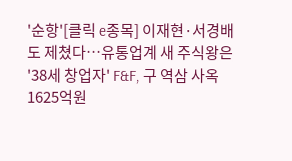'순항'[클릭 e종목] 이재현·서경배도 제쳤다…유통업계 새 주식왕은 '38세 창업자' F&F, 구 역삼 사옥 1625억원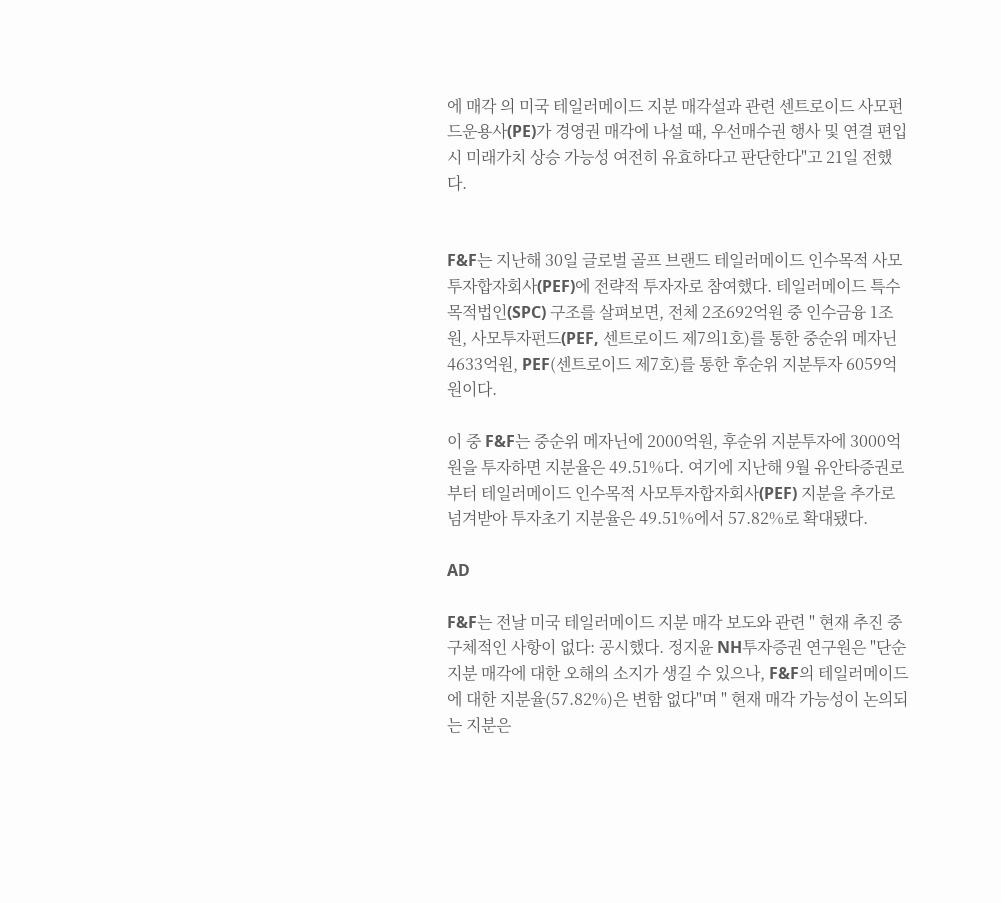에 매각 의 미국 테일러메이드 지분 매각설과 관련 센트로이드 사모펀드운용사(PE)가 경영권 매각에 나설 때, 우선매수권 행사 및 연결 편입시 미래가치 상승 가능성 여전히 유효하다고 판단한다"고 21일 전했다.


F&F는 지난해 30일 글로벌 골프 브랜드 테일러메이드 인수목적 사모투자합자회사(PEF)에 전략적 투자자로 참여했다. 테일러메이드 특수목적법인(SPC) 구조를 살펴보면, 전체 2조692억원 중 인수금융 1조원, 사모투자펀드(PEF, 센트로이드 제7의1호)를 통한 중순위 메자닌 4633억원, PEF(센트로이드 제7호)를 통한 후순위 지분투자 6059억원이다.

이 중 F&F는 중순위 메자닌에 2000억원, 후순위 지분투자에 3000억원을 투자하면 지분율은 49.51%다. 여기에 지난해 9월 유안타증권로부터 테일러메이드 인수목적 사모투자합자회사(PEF) 지분을 추가로 넘겨받아 투자초기 지분율은 49.51%에서 57.82%로 확대됐다.

AD

F&F는 전날 미국 테일러메이드 지분 매각 보도와 관련 " 현재 추진 중 구체적인 사항이 없다: 공시했다. 정지윤 NH투자증권 연구원은 "단순 지분 매각에 대한 오해의 소지가 생길 수 있으나, F&F의 테일러메이드에 대한 지분율(57.82%)은 변함 없다"며 " 현재 매각 가능성이 논의되는 지분은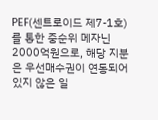PEF(센트로이드 제7-1호)를 통한 중순위 메자닌 2000억원으로, 해당 지분은 우선매수권이 연동되어 있지 않은 일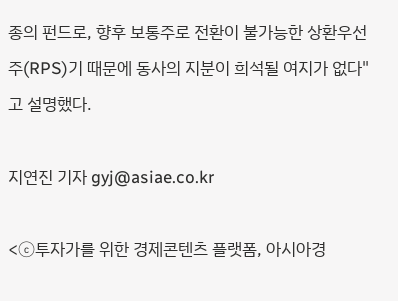종의 펀드로, 향후 보통주로 전환이 불가능한 상환우선주(RPS)기 때문에 동사의 지분이 희석될 여지가 없다"고 설명했다.

지연진 기자 gyj@asiae.co.kr

<ⓒ투자가를 위한 경제콘텐츠 플랫폼, 아시아경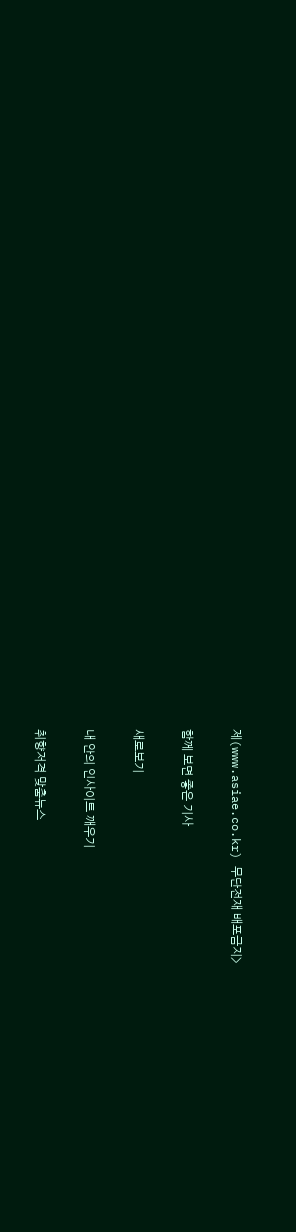제(www.asiae.co.kr) 무단전재 배포금지>

함께 보면 좋은 기사

새로보기

내 안의 인사이트 깨우기

취향저격 맞춤뉴스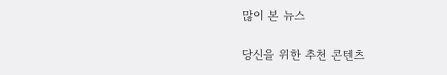많이 본 뉴스

당신을 위한 추천 콘텐츠